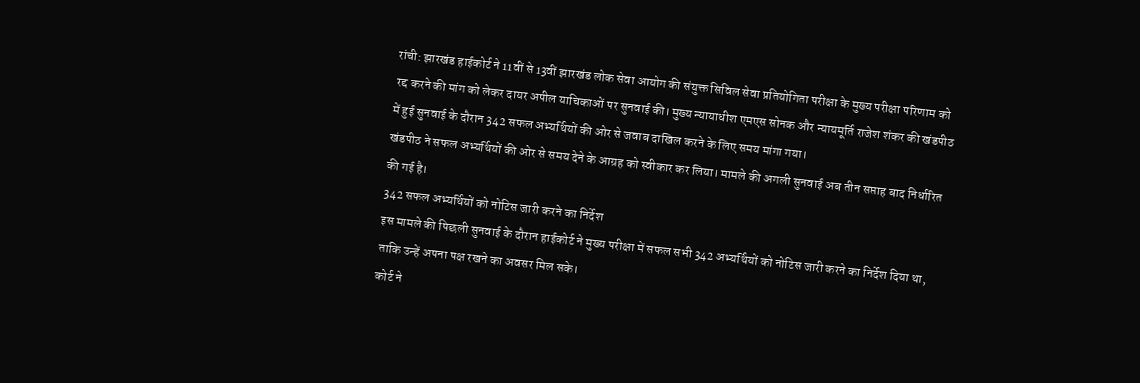रांची: झारखंड हाईकोर्ट ने 11वीं से 13वीं झारखंड लोक सेवा आयोग की संयुक्त सिविल सेवा प्रतियोगिता परीक्षा के मुख्य परीक्षा परिणाम को रद्द करने की मांग को लेकर दायर अपील याचिकाओं पर सुनवाई की। मुख्य न्यायाधीश एमएस सोनक और न्यायमूर्ति राजेश शंकर की खंडपीठ में हुई सुनवाई के दौरान 342 सफल अभ्यर्थियों की ओर से जवाब दाखिल करने के लिए समय मांगा गया।
खंडपीठ ने सफल अभ्यर्थियों की ओर से समय देने के आग्रह को स्वीकार कर लिया। मामले की अगली सुनवाई अब तीन सप्ताह बाद निर्धारित की गई है।
342 सफल अभ्यर्थियों को नोटिस जारी करने का निर्देश
इस मामले की पिछली सुनवाई के दौरान हाईकोर्ट ने मुख्य परीक्षा में सफल सभी 342 अभ्यर्थियों को नोटिस जारी करने का निर्देश दिया था, ताकि उन्हें अपना पक्ष रखने का अवसर मिल सके।
कोर्ट ने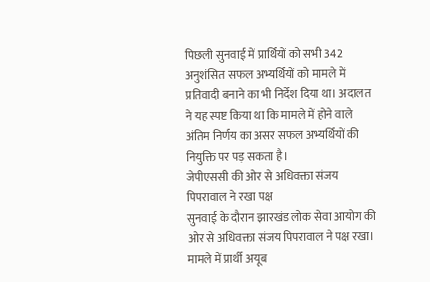पिछली सुनवाई में प्रार्थियों को सभी 342 अनुशंसित सफल अभ्यर्थियों को मामले में प्रतिवादी बनाने का भी निर्देश दिया था। अदालत ने यह स्पष्ट किया था कि मामले में होने वाले अंतिम निर्णय का असर सफल अभ्यर्थियों की नियुक्ति पर पड़ सकता है।
जेपीएससी की ओर से अधिवक्ता संजय पिपरावाल ने रखा पक्ष
सुनवाई के दौरान झारखंड लोक सेवा आयोग की ओर से अधिवक्ता संजय पिपरावाल ने पक्ष रखा। मामले में प्रार्थी अयूब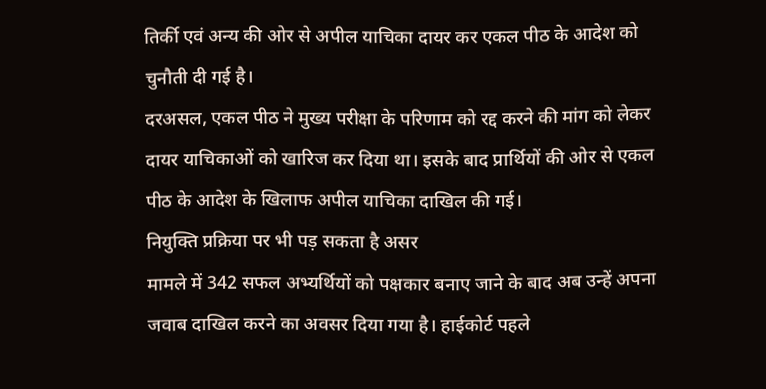तिर्की एवं अन्य की ओर से अपील याचिका दायर कर एकल पीठ के आदेश को चुनौती दी गई है।
दरअसल, एकल पीठ ने मुख्य परीक्षा के परिणाम को रद्द करने की मांग को लेकर दायर याचिकाओं को खारिज कर दिया था। इसके बाद प्रार्थियों की ओर से एकल पीठ के आदेश के खिलाफ अपील याचिका दाखिल की गई।
नियुक्ति प्रक्रिया पर भी पड़ सकता है असर
मामले में 342 सफल अभ्यर्थियों को पक्षकार बनाए जाने के बाद अब उन्हें अपना जवाब दाखिल करने का अवसर दिया गया है। हाईकोर्ट पहले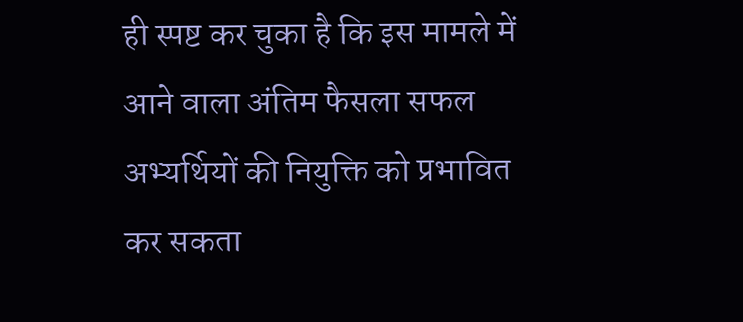ही स्पष्ट कर चुका है कि इस मामले में आने वाला अंतिम फैसला सफल अभ्यर्थियों की नियुक्ति को प्रभावित कर सकता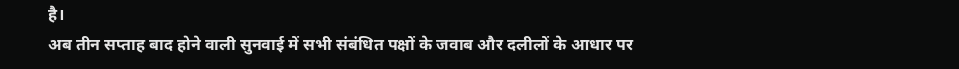है।
अब तीन सप्ताह बाद होने वाली सुनवाई में सभी संबंधित पक्षों के जवाब और दलीलों के आधार पर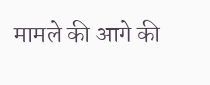मामले की आगे की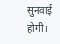सुनवाई होगी।